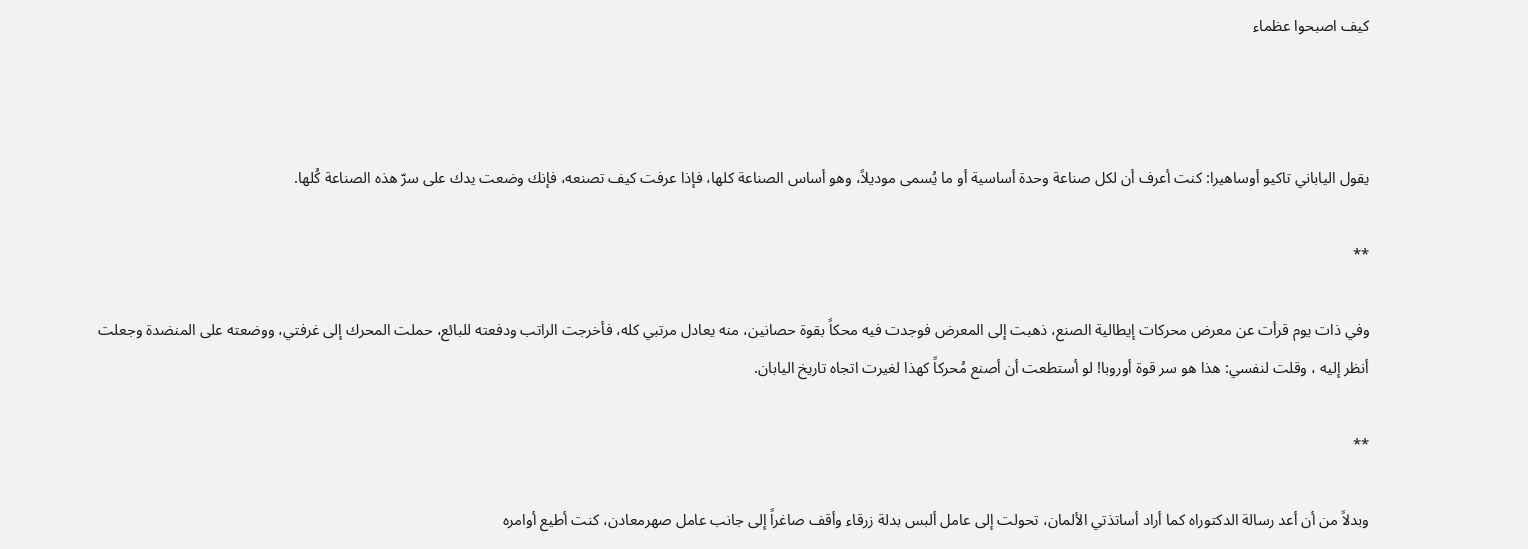كيف اصبحوا عظماء



يقول الياباني تاكيو أوساهيرا: كنت أعرف أن لكل صناعة وحدة أساسية أو ما يُسمى موديلاً، وهو أساس الصناعة كلها، فإذا عرفت كيف تصنعه، فإنك وضعت يدك على سرّ هذه الصناعة كُلها.

**

وفي ذات يوم قرأت عن معرض محركات إيطالية الصنع، ذهبت إلى المعرض فوجدت فيه محكاً بقوة حصانين، منه يعادل مرتبي كله، فأخرجت الراتب ودفعته للبائع، حملت المحرك إلى غرفتي، ووضعته على المنضدة وجعلت أنظر إليه ، وقلت لنفسي: هذا هو سر قوة أوروبا! لو أستطعت أن أصنع مُحركاً كهذا لغيرت اتجاه تاريخ اليابان.

**

وبدلاً من أن أعد رسالة الدكتوراه كما أراد أساتذتي الألمان، تحولت إلى عامل ألبس بدلة زرقاء وأقف صاغراً إلى جانب عامل صهرمعادن، كنت أطيع أوامره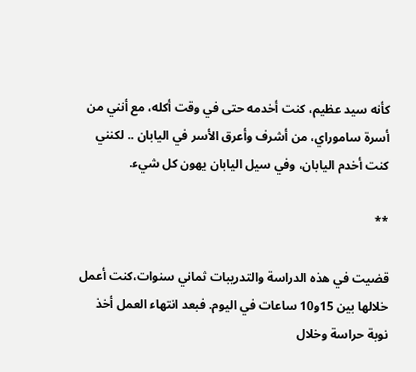كأنه سيد عظيم، كنت أخدمه حتى في وقت أكله، مع أنني من أسرة ساموراي، من أشرف وأعرق الأسر في اليابان .. لكنني كنت أخدم اليابان، وفي سيل اليابان يهون كل شيء.

**

قضيت في هذه الدراسة والتدريبات ثماني سنوات،كنت أعمل خلالها بين 15و10 ساعات في اليوم. فبعد انتهاء العمل أخذ نوبة حراسة وخلال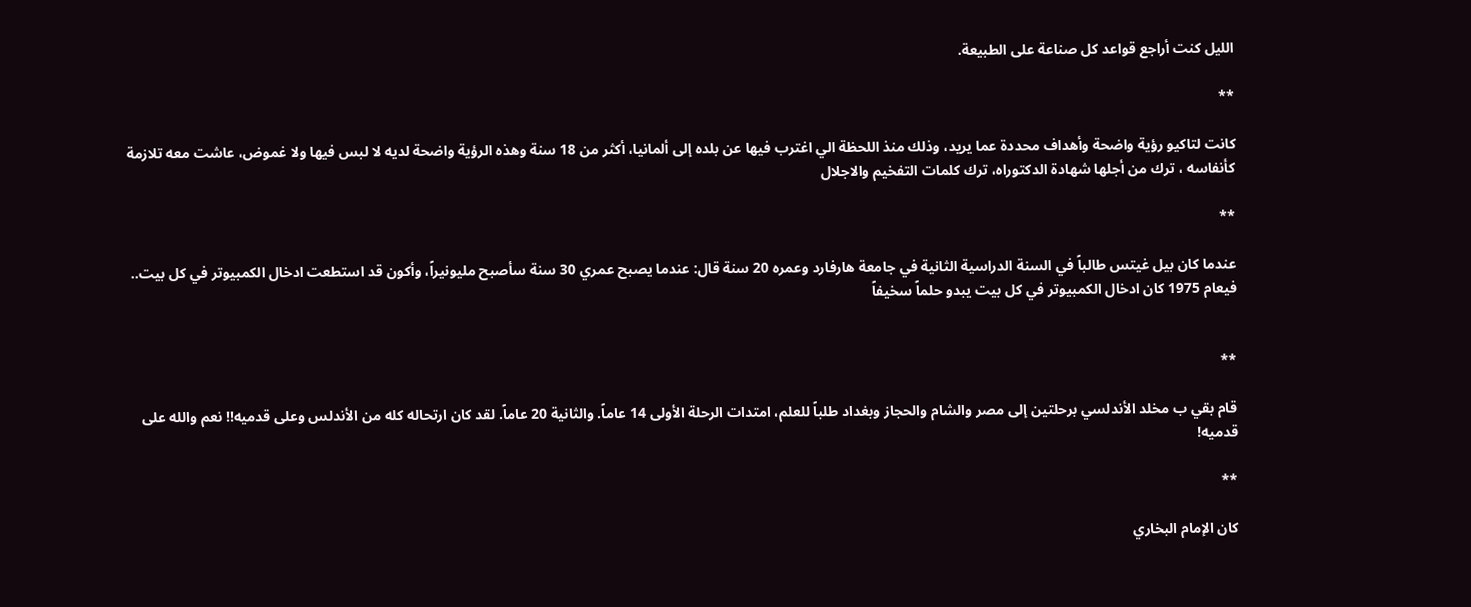الليل كنت أراجع قواعد كل صناعة على الطبيعة.

**

كانت لتاكيو رؤية واضحة وأهداف محددة عما يريد، وذلك منذ اللحظة الي اغترب فيها عن بلده إلى ألمانيا، أكثر من 18 سنة وهذه الرؤية واضحة لديه لا لبس فيها ولا غموض، عاشت معه تلازمة كأنفاسه ، ترك من أجلها شهادة الدكتوراه، ترك كلمات التفخيم والاجلال

**

عندما كان بيل غيتس طالباً في السنة الدراسية الثانية في جامعة هارفارد وعمره 20 سنة قال: عندما يصبح عمري 30 سنة سأصبح مليونيراً، وأكون قد استطعت ادخال الكمبيوتر في كل بيت.. فيعام 1975 كان ادخال الكمبيوتر في كل بيت يبدو حلماً سخيفاً


**

قام بقي ب مخلد الأندلسي برحلتين إلى مصر والشام والحجاز وبغداد طلباً للعلم، امتدات الرحلة الأولى 14 عاماً. والثانية 20 عاماً. لقد كان ارتحاله كله من الأندلس وعلى قدميه!! نعم والله على قدميه!

**

كان الإمام البخاري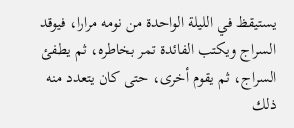يستيقظ في الليلة الواحدة من نومه مرارا، فيوقد السراج ويكتب الفائدة تمر بخاطره، ثم يطفئ السراج، ثم يقوم أخرى، حتى كان يتعدد منه ذلك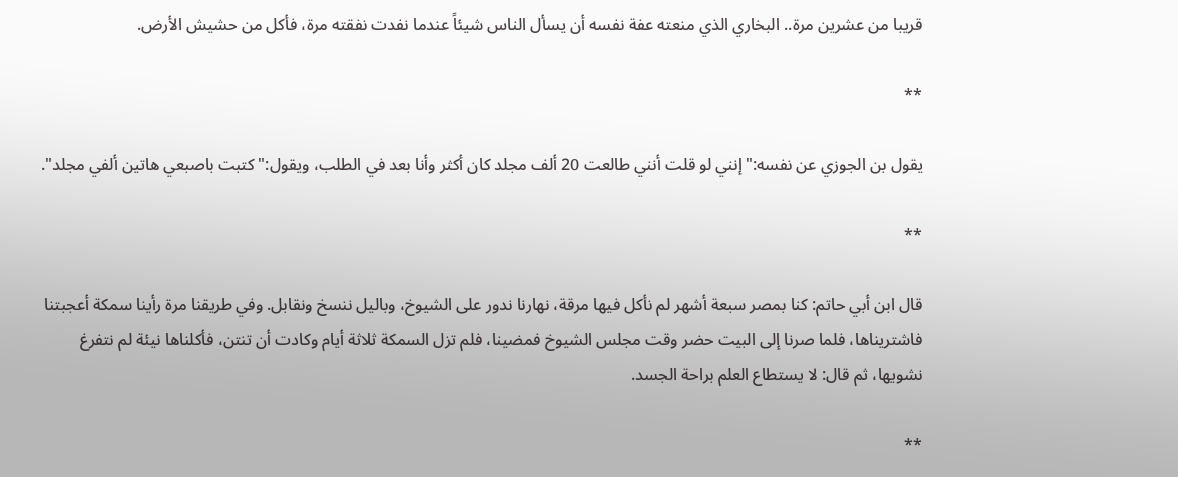قريبا من عشرين مرة.. البخاري الذي منعته عفة نفسه أن يسأل الناس شيئاً عندما نفدت نفقته مرة، فأكل من حشيش الأرض.

**

يقول بن الجوزي عن نفسه:"إنني لو قلت أنني طالعت 20 ألف مجلد كان أكثر وأنا بعد في الطلب، ويقول:"كتبت باصبعي هاتين ألفي مجلد".

**

قال ابن أبي حاتم: كنا بمصر سبعة أشهر لم نأكل فيها مرقة، نهارنا ندور على الشيوخ، وباليل ننسخ ونقابل. وفي طريقنا مرة رأينا سمكة أعجبتنا فاشتريناها، فلما صرنا إلى البيت حضر وقت مجلس الشيوخ فمضينا، فلم تزل السمكة ثلاثة أيام وكادت أن تنتن، فأكلناها نيئة لم نتفرغ نشويها، ثم قال: لا يستطاع العلم براحة الجسد.

**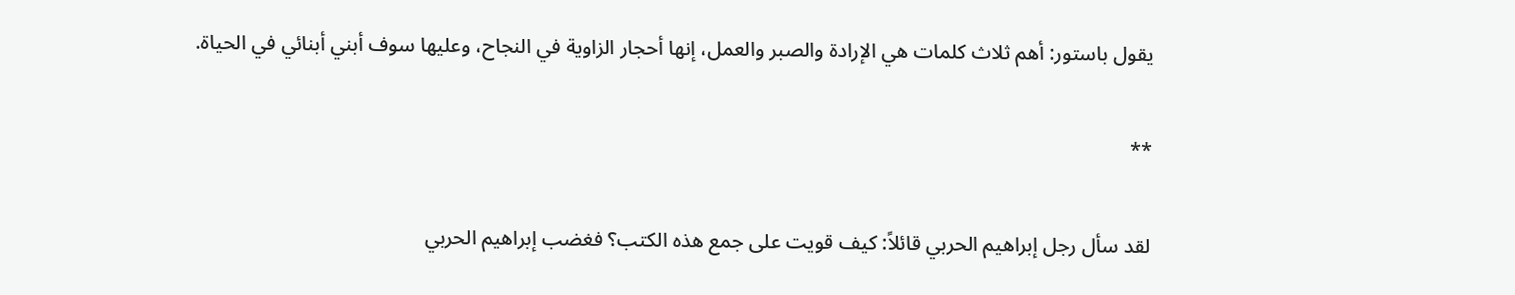يقول باستور: أهم ثلاث كلمات هي الإرادة والصبر والعمل، إنها أحجار الزاوية في النجاح، وعليها سوف أبني أبنائي في الحياة.

**

لقد سأل رجل إبراهيم الحربي قائلاً: كيف قويت على جمع هذه الكتب؟ فغضب إبراهيم الحربي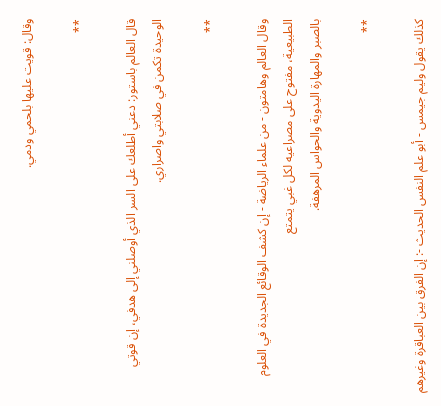وقال: قويت عليها بلحمي ودمي.

**

قال العالم باستور: دعني أطلعك على السر الذي أوصلني إلى هدفي، إن قوتي الوحيدة تكمن في صلابتي واصراري.

**

وقال العالم وهامتون - من علماء الرياضة - إن كشف الوقائع الجديدة في العلوم الطبيعية، مفتوح على مصراعيه لكل غبي يتمتع
بالصبر والمهارة اليدوية والحواس المرهفة.

**

كذلك يقول وليم جيمس - أبو علم النفس الحديث -: إن الفرق بين العباقرة وغيرهم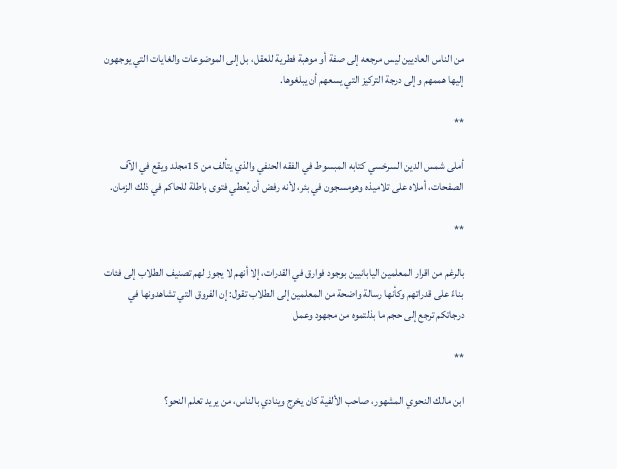من الناس العاديين ليس مرجعه إلى صفة أو موهبة فطرية للعقل، بل إلى الموضوعات والغايات التي يوجهون إليها هممهم وإلى درجة التركيز التي يسعهم أن يبلغوها.

**

أملى شمس الدين السرخسي كتابه المبسوط في الفقه الحنفي والذي يتألف من 15مجلد ويقع في الآف الصفحات، أملاه على تلاميذه وهومسجون في بئر، لأنه رفض أن يُعطي فتوى باطلة للحاكم في ذلك الزمان.

**

بالرغم من اقرار المعلمين اليابانيين بوجود فوارق في القدرات، إلا أنهم لا يجوز لهم تصنيف الطلاب إلى فئات بناءً على قدراتهم وكأنها رسالة واضحة من المعلمين إلى الطلاب تقول: إن الفروق التي تشاهدونها في درجاتكم ترجع إلى حجم ما بذلتموه من مجهود وعمل

**

ابن مالك النحوي المشهور، صاحب الألفية كان يخرج وينادي بالناس، من يريد تعلم النحو؟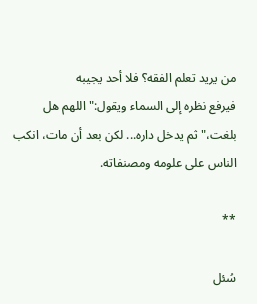من يريد تعلم الفقه؟ فلا أحد يجيبه
فيرفع نظره إلى السماء ويقول:" اللهم هل بلغت،" ثم يدخل داره... لكن بعد أن مات، انكب الناس على علومه ومصنفاته.

**

سُئل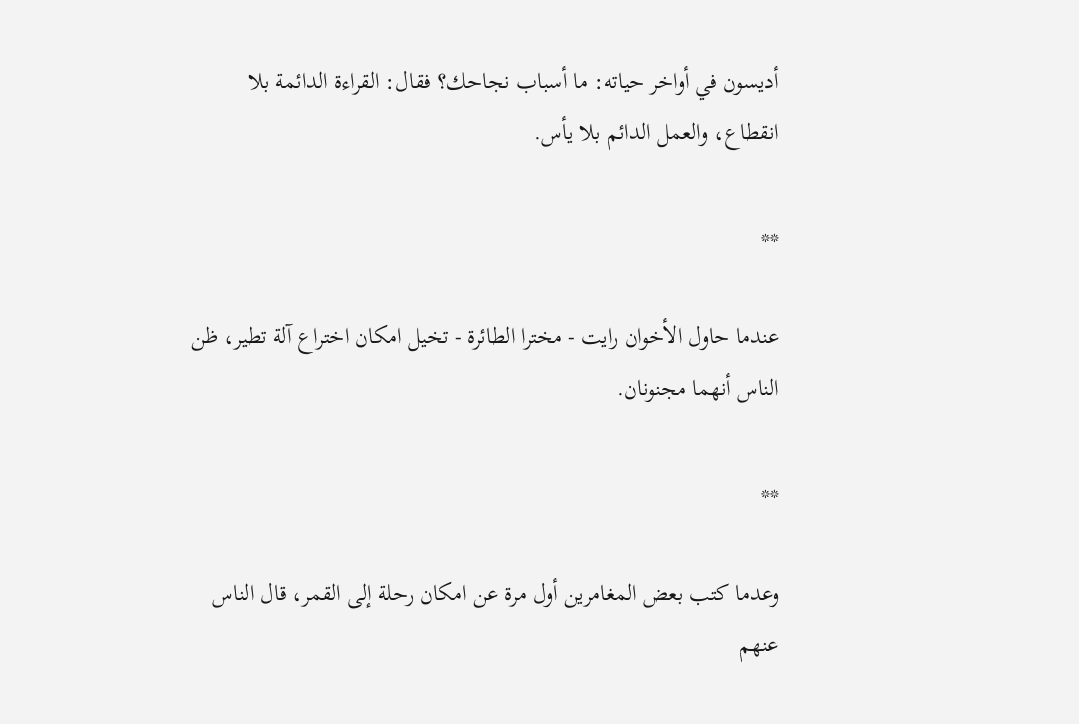أديسون في أواخر حياته: ما أسباب نجاحك؟ فقال: القراءة الدائمة بلا انقطاع، والعمل الدائم بلا يأس.

**

عندما حاول الأخوان رايت - مخترا الطائرة - تخيل امكان اختراع آلة تطير، ظن الناس أنهما مجنونان.

**

وعدما كتب بعض المغامرين أول مرة عن امكان رحلة إلى القمر، قال الناس عنهم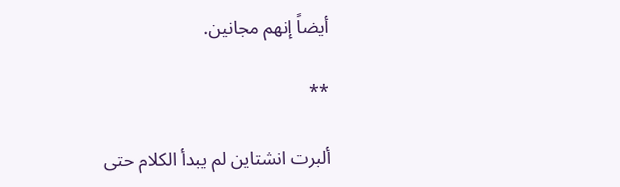أيضاً إنهم مجانين.

**

ألبرت انشتاين لم يبدأ الكلام حتى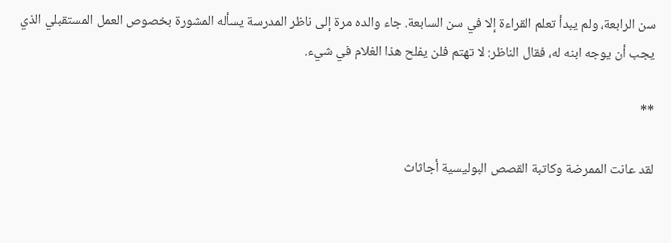سن الرابعة، ولم يبدأ تعلم القراءة إلا في سن السابعة. جاء والده مرة إلى ناظر المدرسة يسأله المشورة بخصوص العمل المستقبلي الذي يجب أن يوجه ابنه له، فقال الناظر: لا تهتم فلن يفلح هذا الغلام في شيء.

**

لقد عانت الممرضة وكاتبة القصص البوليسية أجاثاث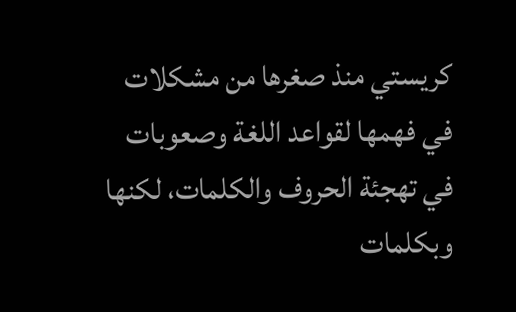كريستي منذ صغرها من مشكلات في فهمها لقواعد اللغة وصعوبات في تهجئة الحروف والكلمات، لكنها وبكلمات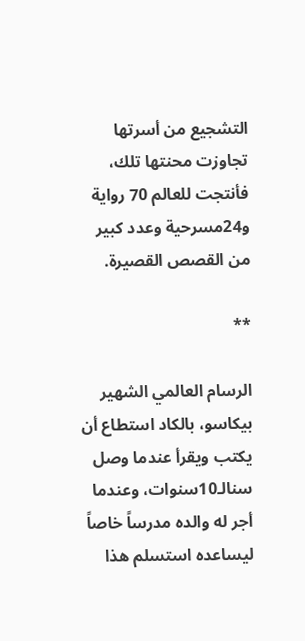التشجيع من أسرتها تجاوزت محنتها تلك، فأنتجت للعالم 70 رواية و24مسرحية وعدد كبير من القصص القصيرة.

**

الرسام العالمي الشهير بيكاسو، بالكاد استطاع أن يكتب ويقرأ عندما وصل سنالـ10سنوات، وعندما أجر له والده مدرساً خاصاً ليساعده استسلم هذا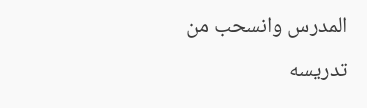المدرس وانسحب من تدريسه